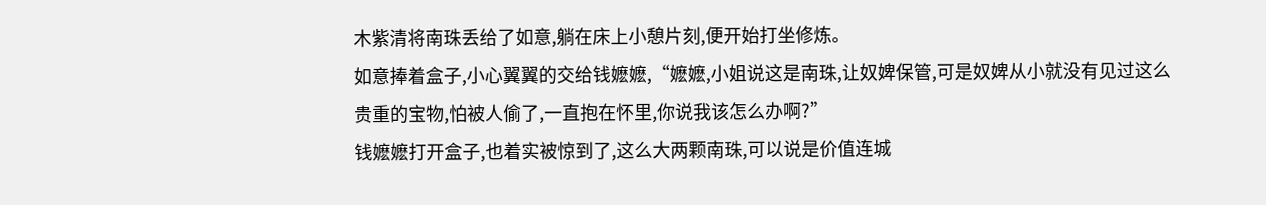木紫清将南珠丢给了如意,躺在床上小憩片刻,便开始打坐修炼。
如意捧着盒子,小心翼翼的交给钱嬷嬷,“嬷嬷,小姐说这是南珠,让奴婢保管,可是奴婢从小就没有见过这么贵重的宝物,怕被人偷了,一直抱在怀里,你说我该怎么办啊?”
钱嬷嬷打开盒子,也着实被惊到了,这么大两颗南珠,可以说是价值连城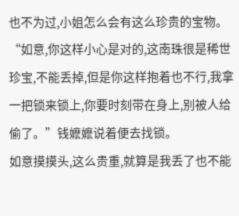也不为过,小姐怎么会有这么珍贵的宝物。
“如意,你这样小心是对的,这南珠很是稀世珍宝,不能丢掉,但是你这样抱着也不行,我拿一把锁来锁上,你要时刻带在身上,别被人给偷了。”钱嬷嬷说着便去找锁。
如意摸摸头,这么贵重,就算是我丢了也不能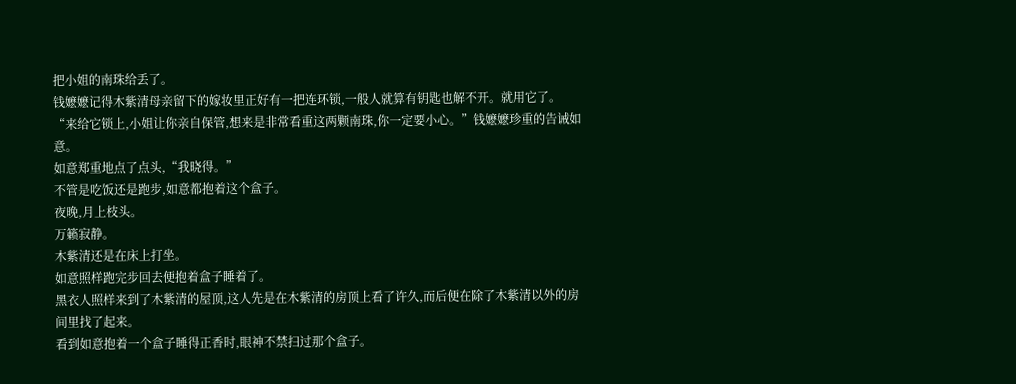把小姐的南珠给丢了。
钱嬷嬷记得木紫清母亲留下的嫁妆里正好有一把连环锁,一般人就算有钥匙也解不开。就用它了。
“来给它锁上,小姐让你亲自保管,想来是非常看重这两颗南珠,你一定要小心。”钱嬷嬷珍重的告诫如意。
如意郑重地点了点头,“我晓得。”
不管是吃饭还是跑步,如意都抱着这个盒子。
夜晚,月上枝头。
万籁寂静。
木紫清还是在床上打坐。
如意照样跑完步回去便抱着盒子睡着了。
黑衣人照样来到了木紫清的屋顶,这人先是在木紫清的房顶上看了许久,而后便在除了木紫清以外的房间里找了起来。
看到如意抱着一个盒子睡得正香时,眼神不禁扫过那个盒子。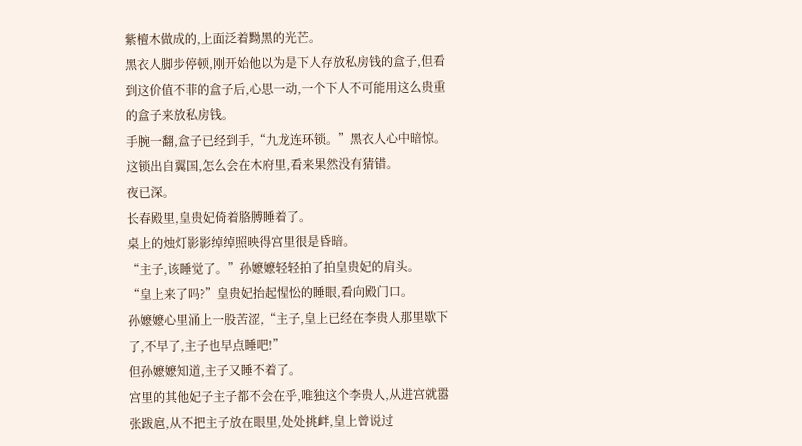紫檀木做成的,上面泛着黝黑的光芒。
黑衣人脚步停顿,刚开始他以为是下人存放私房钱的盒子,但看到这价值不菲的盒子后,心思一动,一个下人不可能用这么贵重的盒子来放私房钱。
手腕一翻,盒子已经到手,“九龙连环锁。”黑衣人心中暗惊。
这锁出自翼国,怎么会在木府里,看来果然没有猜错。
夜已深。
长春殿里,皇贵妃倚着胳膊睡着了。
桌上的烛灯影影绰绰照映得宫里很是昏暗。
“主子,该睡觉了。”孙嬷嬷轻轻拍了拍皇贵妃的肩头。
“皇上来了吗?”皇贵妃抬起惺忪的睡眼,看向殿门口。
孙嬷嬷心里涌上一股苦涩,“主子,皇上已经在李贵人那里歇下了,不早了,主子也早点睡吧!”
但孙嬷嬷知道,主子又睡不着了。
宫里的其他妃子主子都不会在乎,唯独这个李贵人,从进宫就嚣张跋扈,从不把主子放在眼里,处处挑衅,皇上曾说过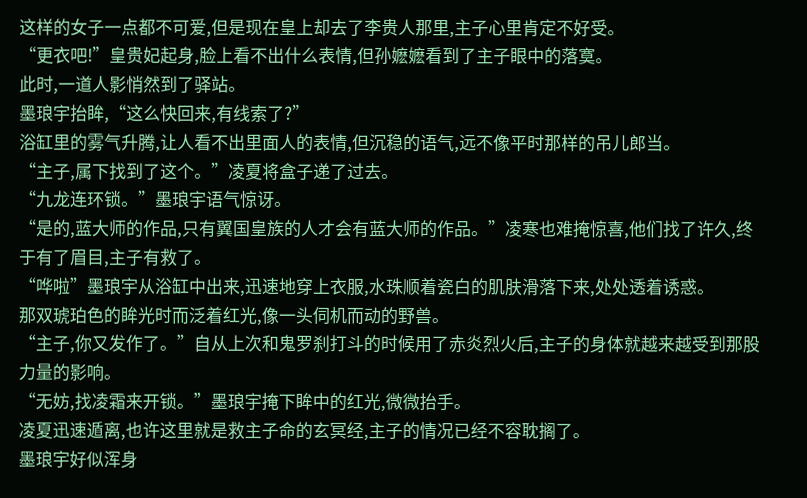这样的女子一点都不可爱,但是现在皇上却去了李贵人那里,主子心里肯定不好受。
“更衣吧!”皇贵妃起身,脸上看不出什么表情,但孙嬷嬷看到了主子眼中的落寞。
此时,一道人影悄然到了驿站。
墨琅宇抬眸,“这么快回来,有线索了?”
浴缸里的雾气升腾,让人看不出里面人的表情,但沉稳的语气,远不像平时那样的吊儿郎当。
“主子,属下找到了这个。”凌夏将盒子递了过去。
“九龙连环锁。”墨琅宇语气惊讶。
“是的,蓝大师的作品,只有翼国皇族的人才会有蓝大师的作品。”凌寒也难掩惊喜,他们找了许久,终于有了眉目,主子有救了。
“哗啦”墨琅宇从浴缸中出来,迅速地穿上衣服,水珠顺着瓷白的肌肤滑落下来,处处透着诱惑。
那双琥珀色的眸光时而泛着红光,像一头伺机而动的野兽。
“主子,你又发作了。”自从上次和鬼罗刹打斗的时候用了赤炎烈火后,主子的身体就越来越受到那股力量的影响。
“无妨,找凌霜来开锁。”墨琅宇掩下眸中的红光,微微抬手。
凌夏迅速遁离,也许这里就是救主子命的玄冥经,主子的情况已经不容耽搁了。
墨琅宇好似浑身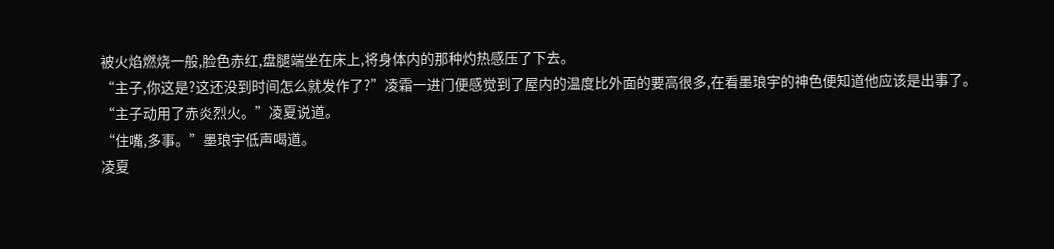被火焰燃烧一般,脸色赤红,盘腿端坐在床上,将身体内的那种灼热感压了下去。
“主子,你这是?这还没到时间怎么就发作了?”凌霜一进门便感觉到了屋内的温度比外面的要高很多,在看墨琅宇的神色便知道他应该是出事了。
“主子动用了赤炎烈火。”凌夏说道。
“住嘴,多事。”墨琅宇低声喝道。
凌夏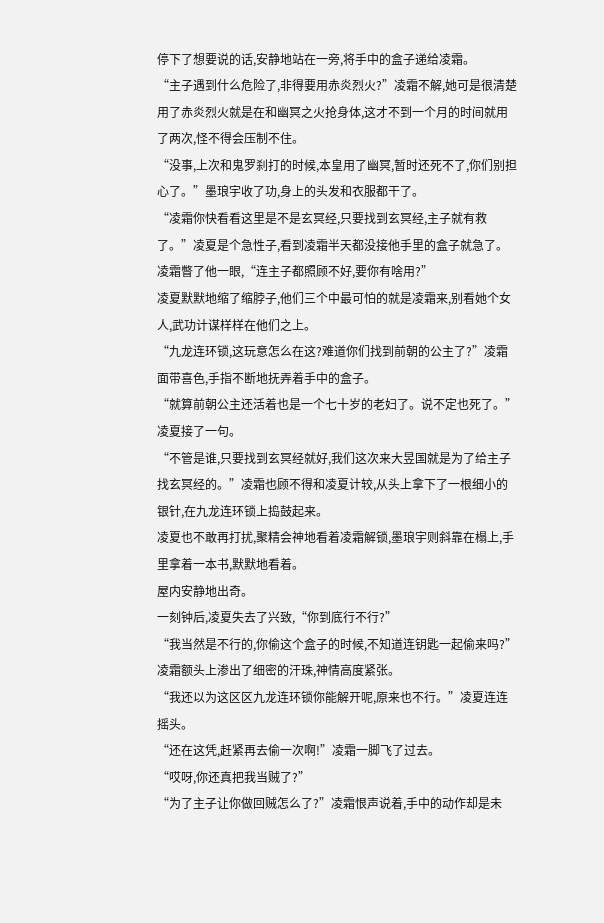停下了想要说的话,安静地站在一旁,将手中的盒子递给凌霜。
“主子遇到什么危险了,非得要用赤炎烈火?”凌霜不解,她可是很清楚用了赤炎烈火就是在和幽冥之火抢身体,这才不到一个月的时间就用了两次,怪不得会压制不住。
“没事,上次和鬼罗刹打的时候,本皇用了幽冥,暂时还死不了,你们别担心了。”墨琅宇收了功,身上的头发和衣服都干了。
“凌霜你快看看这里是不是玄冥经,只要找到玄冥经,主子就有救了。”凌夏是个急性子,看到凌霜半天都没接他手里的盒子就急了。
凌霜瞥了他一眼,“连主子都照顾不好,要你有啥用?”
凌夏默默地缩了缩脖子,他们三个中最可怕的就是凌霜来,别看她个女人,武功计谋样样在他们之上。
“九龙连环锁,这玩意怎么在这?难道你们找到前朝的公主了?”凌霜面带喜色,手指不断地抚弄着手中的盒子。
“就算前朝公主还活着也是一个七十岁的老妇了。说不定也死了。”凌夏接了一句。
“不管是谁,只要找到玄冥经就好,我们这次来大昱国就是为了给主子找玄冥经的。”凌霜也顾不得和凌夏计较,从头上拿下了一根细小的银针,在九龙连环锁上捣鼓起来。
凌夏也不敢再打扰,聚精会神地看着凌霜解锁,墨琅宇则斜靠在榻上,手里拿着一本书,默默地看着。
屋内安静地出奇。
一刻钟后,凌夏失去了兴致,“你到底行不行?”
“我当然是不行的,你偷这个盒子的时候,不知道连钥匙一起偷来吗?”凌霜额头上渗出了细密的汗珠,神情高度紧张。
“我还以为这区区九龙连环锁你能解开呢,原来也不行。”凌夏连连摇头。
“还在这凭,赶紧再去偷一次啊!”凌霜一脚飞了过去。
“哎呀,你还真把我当贼了?”
“为了主子让你做回贼怎么了?”凌霜恨声说着,手中的动作却是未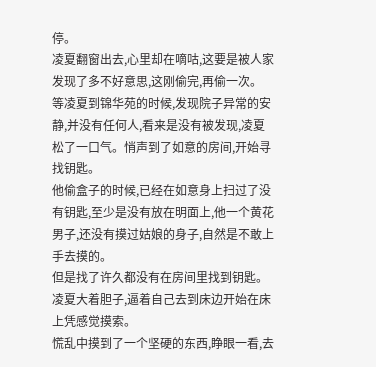停。
凌夏翻窗出去,心里却在嘀咕,这要是被人家发现了多不好意思,这刚偷完,再偷一次。
等凌夏到锦华苑的时候,发现院子异常的安静,并没有任何人,看来是没有被发现,凌夏松了一口气。悄声到了如意的房间,开始寻找钥匙。
他偷盒子的时候,已经在如意身上扫过了没有钥匙,至少是没有放在明面上,他一个黄花男子,还没有摸过姑娘的身子,自然是不敢上手去摸的。
但是找了许久都没有在房间里找到钥匙。
凌夏大着胆子,逼着自己去到床边开始在床上凭感觉摸索。
慌乱中摸到了一个坚硬的东西,睁眼一看,去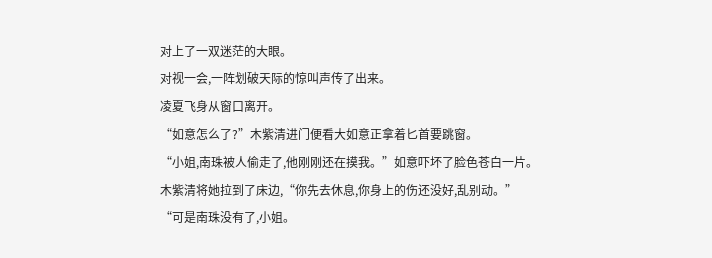对上了一双迷茫的大眼。
对视一会,一阵划破天际的惊叫声传了出来。
凌夏飞身从窗口离开。
“如意怎么了?”木紫清进门便看大如意正拿着匕首要跳窗。
“小姐,南珠被人偷走了,他刚刚还在摸我。”如意吓坏了脸色苍白一片。
木紫清将她拉到了床边,“你先去休息,你身上的伤还没好,乱别动。”
“可是南珠没有了,小姐。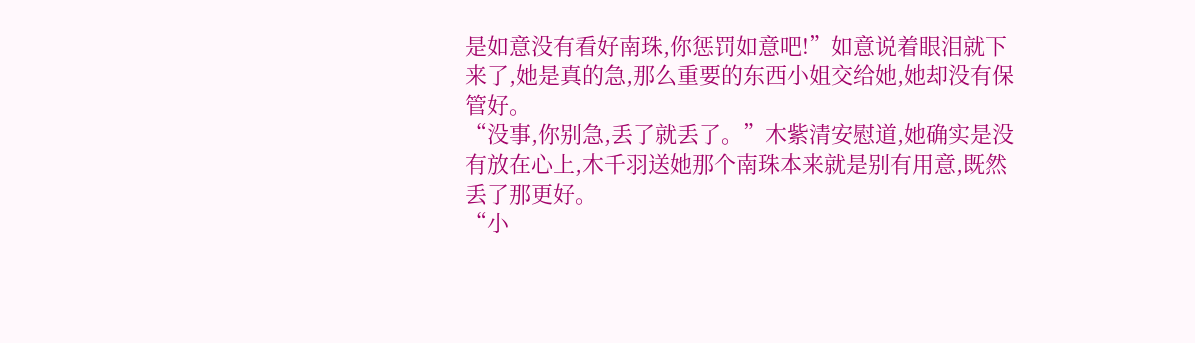是如意没有看好南珠,你惩罚如意吧!”如意说着眼泪就下来了,她是真的急,那么重要的东西小姐交给她,她却没有保管好。
“没事,你别急,丢了就丢了。”木紫清安慰道,她确实是没有放在心上,木千羽送她那个南珠本来就是别有用意,既然丢了那更好。
“小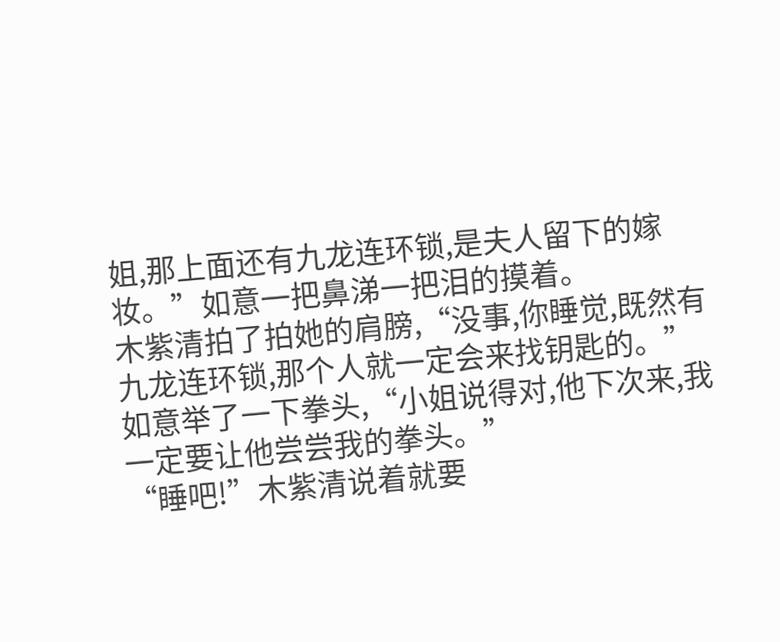姐,那上面还有九龙连环锁,是夫人留下的嫁妆。”如意一把鼻涕一把泪的摸着。
木紫清拍了拍她的肩膀,“没事,你睡觉,既然有九龙连环锁,那个人就一定会来找钥匙的。”
如意举了一下拳头,“小姐说得对,他下次来,我一定要让他尝尝我的拳头。”
“睡吧!”木紫清说着就要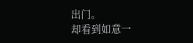出门。
却看到如意一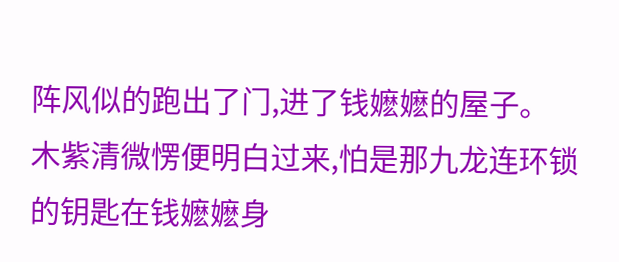阵风似的跑出了门,进了钱嬷嬷的屋子。
木紫清微愣便明白过来,怕是那九龙连环锁的钥匙在钱嬷嬷身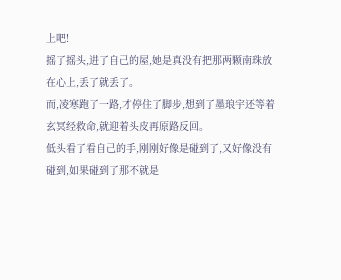上吧!
摇了摇头,进了自己的屋,她是真没有把那两颗南珠放在心上,丢了就丢了。
而,凌寒跑了一路,才停住了脚步,想到了墨琅宇还等着玄冥经救命,就迎着头皮再原路反回。
低头看了看自己的手,刚刚好像是碰到了,又好像没有碰到,如果碰到了那不就是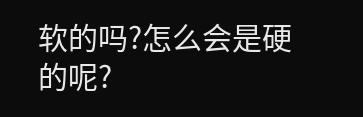软的吗?怎么会是硬的呢?